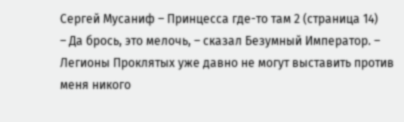Сергей Мусаниф – Принцесса где-то там 2 (страница 14)
– Да брось, это мелочь, – сказал Безумный Император. – Легионы Проклятых уже давно не могут выставить против меня никого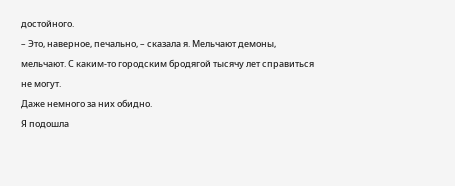достойного.
– Это, наверное, печально, – сказала я. Мельчают демоны, мельчают. С каким-то городским бродягой тысячу лет справиться не могут.
Даже немного за них обидно.
Я подошла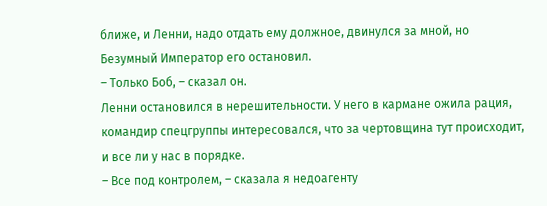ближе, и Ленни, надо отдать ему должное, двинулся за мной, но Безумный Император его остановил.
– Только Боб, – сказал он.
Ленни остановился в нерешительности. У него в кармане ожила рация, командир спецгруппы интересовался, что за чертовщина тут происходит, и все ли у нас в порядке.
– Все под контролем, – сказала я недоагенту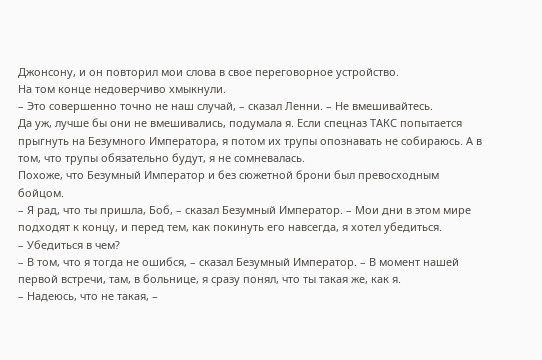Джонсону, и он повторил мои слова в свое переговорное устройство.
На том конце недоверчиво хмыкнули.
– Это совершенно точно не наш случай, – сказал Ленни. – Не вмешивайтесь.
Да уж, лучше бы они не вмешивались, подумала я. Если спецназ ТАКС попытается прыгнуть на Безумного Императора, я потом их трупы опознавать не собираюсь. А в том, что трупы обязательно будут, я не сомневалась.
Похоже, что Безумный Император и без сюжетной брони был превосходным бойцом.
– Я рад, что ты пришла, Боб, – сказал Безумный Император. – Мои дни в этом мире подходят к концу, и перед тем, как покинуть его навсегда, я хотел убедиться.
– Убедиться в чем?
– В том, что я тогда не ошибся, – сказал Безумный Император. – В момент нашей первой встречи, там, в больнице, я сразу понял, что ты такая же, как я.
– Надеюсь, что не такая, –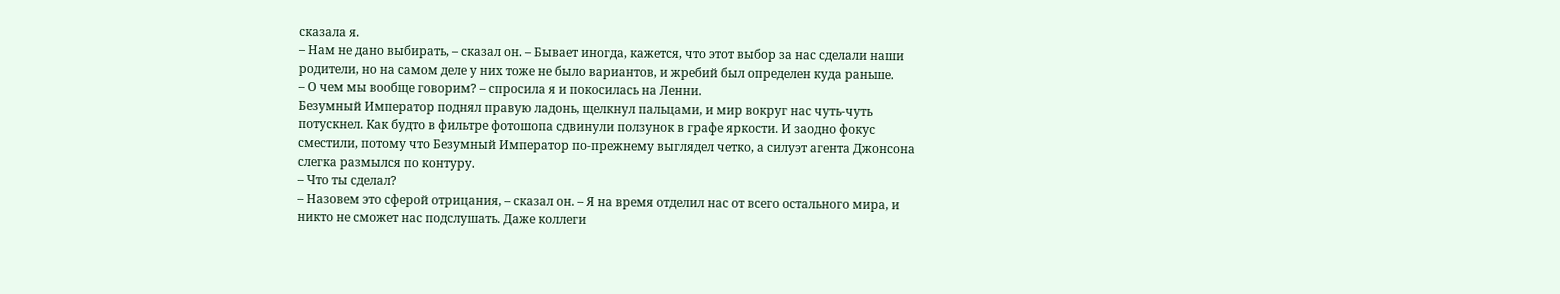сказала я.
– Нам не дано выбирать, – сказал он. – Бывает иногда, кажется, что этот выбор за нас сделали наши родители, но на самом деле у них тоже не было вариантов, и жребий был определен куда раньше.
– О чем мы вообще говорим? – спросила я и покосилась на Ленни.
Безумный Император поднял правую ладонь, щелкнул пальцами, и мир вокруг нас чуть-чуть потускнел. Как будто в фильтре фотошопа сдвинули ползунок в графе яркости. И заодно фокус сместили, потому что Безумный Император по-прежнему выглядел четко, а силуэт агента Джонсона слегка размылся по контуру.
– Что ты сделал?
– Назовем это сферой отрицания, – сказал он. – Я на время отделил нас от всего остального мира, и никто не сможет нас подслушать. Даже коллеги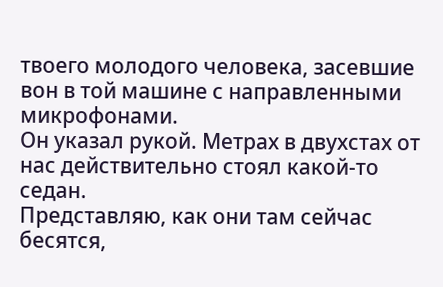твоего молодого человека, засевшие вон в той машине с направленными микрофонами.
Он указал рукой. Метрах в двухстах от нас действительно стоял какой-то седан.
Представляю, как они там сейчас бесятся,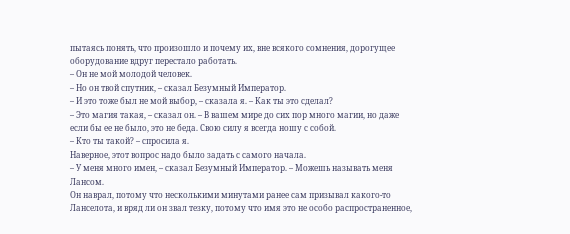пытаясь понять, что произошло и почему их, вне всякого сомнения, дорогущее оборудование вдруг перестало работать.
– Он не мой молодой человек.
– Но он твой спутник, – сказал Безумный Император.
– И это тоже был не мой выбор, – сказала я. – Как ты это сделал?
– Это магия такая, – сказал он. – В вашем мире до сих пор много магии, но даже если бы ее не было, это не беда. Свою силу я всегда ношу с собой.
– Кто ты такой? – спросила я.
Наверное, этот вопрос надо было задать с самого начала.
– У меня много имен, – сказал Безумный Император. – Можешь называть меня Лансом.
Он наврал, потому что несколькими минутами ранее сам призывал какого-то Ланселота, и вряд ли он звал тезку, потому что имя это не особо распространенное,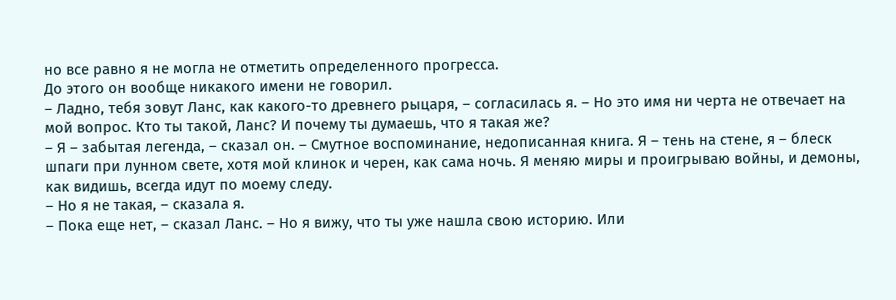но все равно я не могла не отметить определенного прогресса.
До этого он вообще никакого имени не говорил.
– Ладно, тебя зовут Ланс, как какого-то древнего рыцаря, – согласилась я. – Но это имя ни черта не отвечает на мой вопрос. Кто ты такой, Ланс? И почему ты думаешь, что я такая же?
– Я – забытая легенда, – сказал он. – Смутное воспоминание, недописанная книга. Я – тень на стене, я – блеск шпаги при лунном свете, хотя мой клинок и черен, как сама ночь. Я меняю миры и проигрываю войны, и демоны, как видишь, всегда идут по моему следу.
– Но я не такая, – сказала я.
– Пока еще нет, – сказал Ланс. – Но я вижу, что ты уже нашла свою историю. Или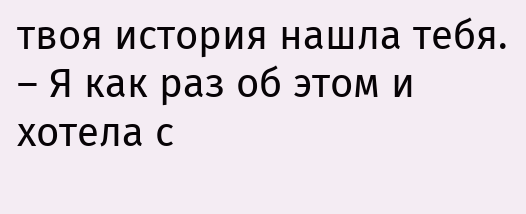твоя история нашла тебя.
– Я как раз об этом и хотела с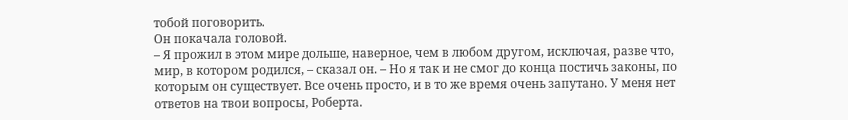тобой поговорить.
Он покачала головой.
– Я прожил в этом мире дольше, наверное, чем в любом другом, исключая, разве что, мир, в котором родился, – сказал он. – Но я так и не смог до конца постичь законы, по которым он существует. Все очень просто, и в то же время очень запутано. У меня нет ответов на твои вопросы, Роберта.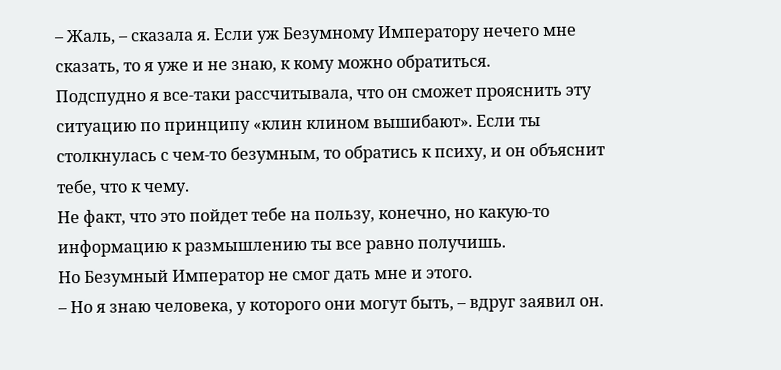– Жаль, – сказала я. Если уж Безумному Императору нечего мне сказать, то я уже и не знаю, к кому можно обратиться.
Подспудно я все-таки рассчитывала, что он сможет прояснить эту ситуацию по принципу «клин клином вышибают». Если ты столкнулась с чем-то безумным, то обратись к психу, и он объяснит тебе, что к чему.
Не факт, что это пойдет тебе на пользу, конечно, но какую-то информацию к размышлению ты все равно получишь.
Но Безумный Император не смог дать мне и этого.
– Но я знаю человека, у которого они могут быть, – вдруг заявил он.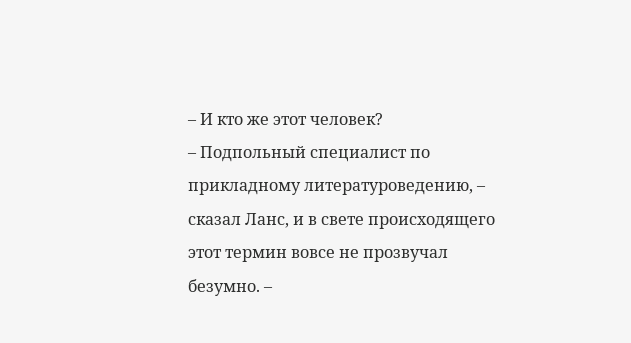– И кто же этот человек?
– Подпольный специалист по прикладному литературоведению, – сказал Ланс, и в свете происходящего этот термин вовсе не прозвучал безумно. –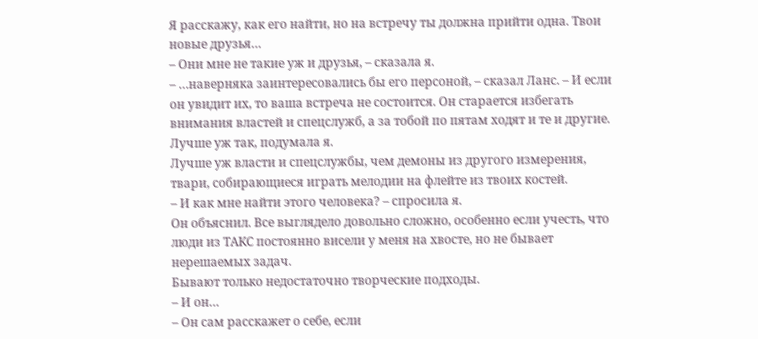Я расскажу, как его найти, но на встречу ты должна прийти одна. Твои новые друзья…
– Они мне не такие уж и друзья, – сказала я.
– …наверняка заинтересовались бы его персоной, – сказал Ланс. – И если он увидит их, то ваша встреча не состоится. Он старается избегать внимания властей и спецслужб, а за тобой по пятам ходят и те и другие.
Лучше уж так, подумала я.
Лучше уж власти и спецслужбы, чем демоны из другого измерения, твари, собирающиеся играть мелодии на флейте из твоих костей.
– И как мне найти этого человека? – спросила я.
Он объяснил. Все выглядело довольно сложно, особенно если учесть, что люди из ТАКС постоянно висели у меня на хвосте, но не бывает нерешаемых задач.
Бывают только недостаточно творческие подходы.
– И он…
– Он сам расскажет о себе, если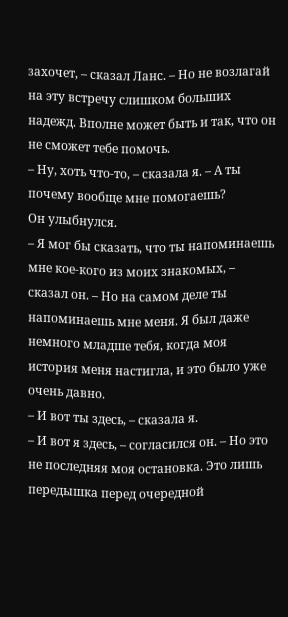захочет, – сказал Ланс. – Но не возлагай на эту встречу слишком больших надежд. Вполне может быть и так, что он не сможет тебе помочь.
– Ну, хоть что-то, – сказала я. – А ты почему вообще мне помогаешь?
Он улыбнулся.
– Я мог бы сказать, что ты напоминаешь мне кое-кого из моих знакомых, – сказал он. – Но на самом деле ты напоминаешь мне меня. Я был даже немного младше тебя, когда моя история меня настигла, и это было уже очень давно.
– И вот ты здесь, – сказала я.
– И вот я здесь, – согласился он. – Но это не последняя моя остановка. Это лишь передышка перед очередной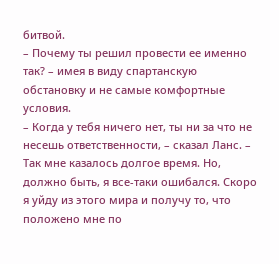битвой.
– Почему ты решил провести ее именно так? – имея в виду спартанскую обстановку и не самые комфортные условия.
– Когда у тебя ничего нет, ты ни за что не несешь ответственности, – сказал Ланс. – Так мне казалось долгое время. Но, должно быть, я все-таки ошибался. Скоро я уйду из этого мира и получу то, что положено мне по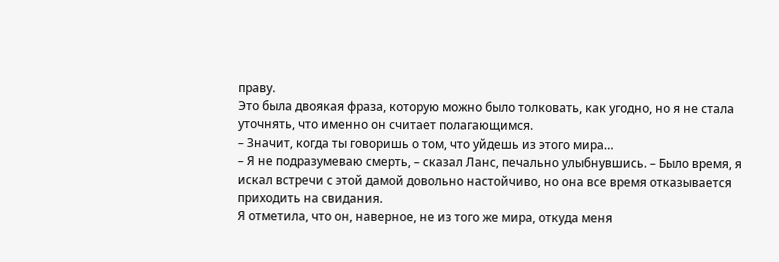праву.
Это была двоякая фраза, которую можно было толковать, как угодно, но я не стала уточнять, что именно он считает полагающимся.
– Значит, когда ты говоришь о том, что уйдешь из этого мира…
– Я не подразумеваю смерть, – сказал Ланс, печально улыбнувшись. – Было время, я искал встречи с этой дамой довольно настойчиво, но она все время отказывается приходить на свидания.
Я отметила, что он, наверное, не из того же мира, откуда меня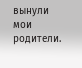вынули мои родители.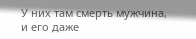У них там смерть мужчина, и его даже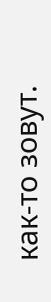как-то зовут.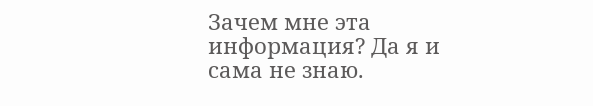Зачем мне эта информация? Да я и сама не знаю.